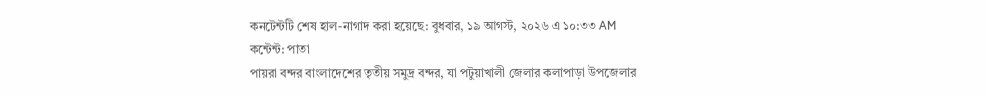কনটেন্টটি শেষ হাল-নাগাদ করা হয়েছে: বুধবার, ১৯ আগস্ট, ২০২৬ এ ১০:৩৩ AM
কন্টেন্ট: পাতা
পায়রা বন্দর বাংলাদেশের তৃতীয় সমুদ্র বন্দর, যা পটুয়াখালী জেলার কলাপাড়া উপজেলার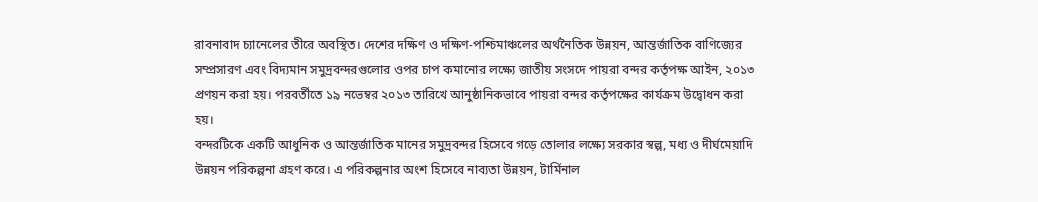রাবনাবাদ চ্যানেলের তীরে অবস্থিত। দেশের দক্ষিণ ও দক্ষিণ-পশ্চিমাঞ্চলের অর্থনৈতিক উন্নয়ন, আন্তর্জাতিক বাণিজ্যের সম্প্রসারণ এবং বিদ্যমান সমুদ্রবন্দরগুলোর ওপর চাপ কমানোর লক্ষ্যে জাতীয় সংসদে পায়রা বন্দর কর্তৃপক্ষ আইন, ২০১৩ প্রণয়ন করা হয়। পরবর্তীতে ১৯ নভেম্বর ২০১৩ তারিখে আনুষ্ঠানিকভাবে পায়রা বন্দর কর্তৃপক্ষের কার্যক্রম উদ্বোধন করা হয়।
বন্দরটিকে একটি আধুনিক ও আন্তর্জাতিক মানের সমুদ্রবন্দর হিসেবে গড়ে তোলার লক্ষ্যে সরকার স্বল্প, মধ্য ও দীর্ঘমেয়াদি উন্নয়ন পরিকল্পনা গ্রহণ করে। এ পরিকল্পনার অংশ হিসেবে নাব্যতা উন্নয়ন, টার্মিনাল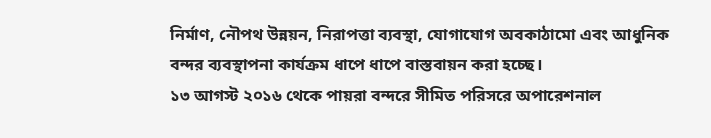নির্মাণ, নৌপথ উন্নয়ন, নিরাপত্তা ব্যবস্থা, যোগাযোগ অবকাঠামো এবং আধুনিক বন্দর ব্যবস্থাপনা কার্যক্রম ধাপে ধাপে বাস্তবায়ন করা হচ্ছে।
১৩ আগস্ট ২০১৬ থেকে পায়রা বন্দরে সীমিত পরিসরে অপারেশনাল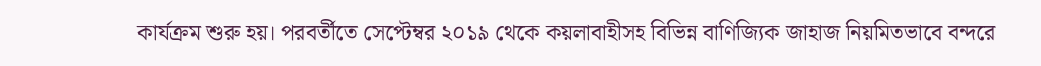কার্যক্রম শুরু হয়। পরবর্তীতে সেপ্টেম্বর ২০১৯ থেকে কয়লাবাহীসহ বিভিন্ন বাণিজ্যিক জাহাজ নিয়মিতভাবে বন্দরে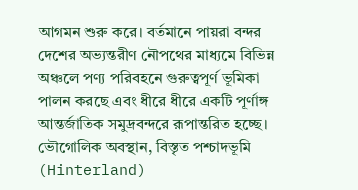আগমন শুরু করে। বর্তমানে পায়রা বন্দর দেশের অভ্যন্তরীণ নৌপথের মাধ্যমে বিভিন্ন অঞ্চলে পণ্য পরিবহনে গুরুত্বপূর্ণ ভূমিকা পালন করছে এবং ধীরে ধীরে একটি পূর্ণাঙ্গ আন্তর্জাতিক সমুদ্রবন্দরে রূপান্তরিত হচ্ছে।
ভৌগোলিক অবস্থান, বিস্তৃত পশ্চাদভূমি (Hinterland)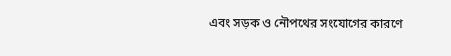এবং সড়ক ও নৌপথের সংযোগের কারণে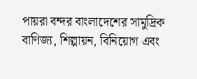পায়রা বন্দর বাংলাদেশের সামুদ্রিক বাণিজ্য, শিল্পায়ন, বিনিয়োগ এবং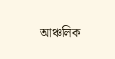আঞ্চলিক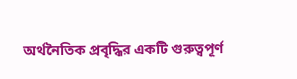অর্থনৈতিক প্রবৃদ্ধির একটি গুরুত্বপূর্ণ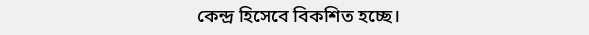কেন্দ্র হিসেবে বিকশিত হচ্ছে।